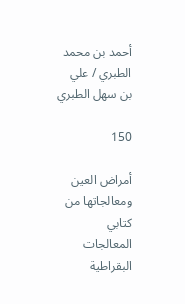أحمد بن محمد الطبري / علي بن سهل الطبري

150

أمراض العين ومعالجاتها من كتابي المعالجات البقراطية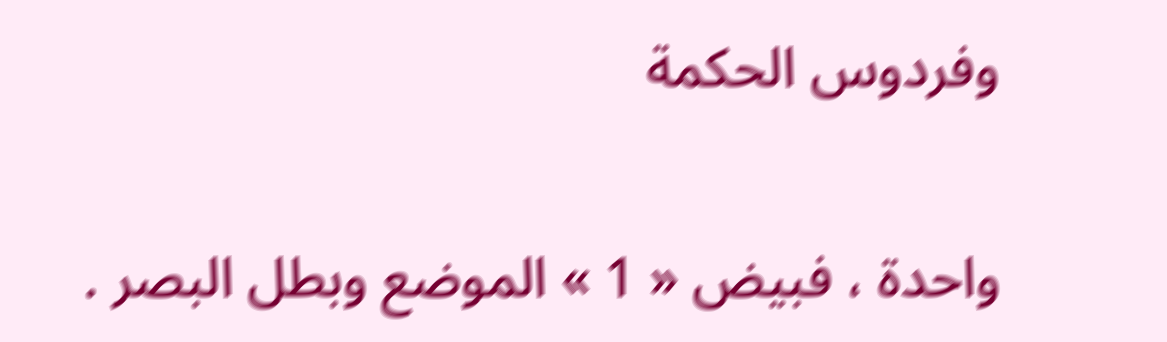وفردوس الحكمة

واحدة ، فبيض « 1 » الموضع وبطل البصر .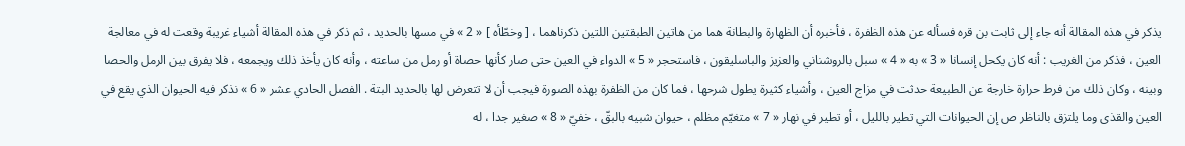يذكر في هذه المقالة أنه جاء إلى ثابت بن قره فسأله عن هذه الظفرة ، فأخبره أن الظهارة والبطانة هما من هاتين الطبقتين اللتين ذكرناهما ، [ وخطّأه ] « 2 » في مسها بالحديد ، ثم ذكر في هذه المقالة أشياء غريبة وقعت له في معالجة العين ، فذكر من الغريب : أنه كان يكحل إنسانا « 3 » به « 4 » سبل بالروشناني والعزيز والباسليقون ، فاستحجر « 5 » الدواء في العين حتى صار كأنها حصاة أو رمل من ساعته ، وأنه كان يأخذ ذلك ويجمعه ، فلا يفرق بين الرمل والحصا وبينه ، وكان ذلك من فرط حرارة خارجة عن الطبيعة حدثت في مزاج العين ، وأشياء كثيرة يطول شرحها ، فما كان من الظفرة بهذه الصورة فيجب أن لا تتعرض لها بالحديد البتة . الفصل الحادي عشر « 6 » نذكر فيه الحيوان الذي يقع في العين والقذى وما يلتزق بالناظر ص إن الحيوانات التي تطير بالليل ، أو تطير في نهار « 7 » متغيّم مظلم ، حيوان شبيه بالبقّ ، خفيّ « 8 » صغير جدا ، له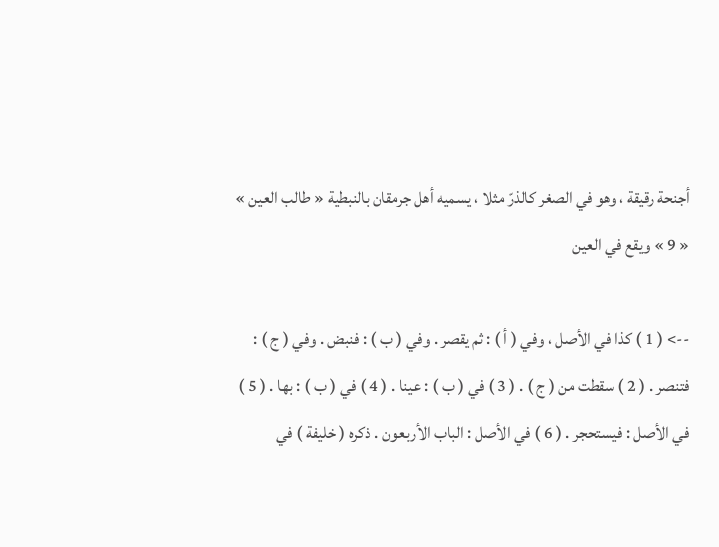أجنحة رقيقة ، وهو في الصغر كالذرّ مثلا ، يسميه أهل جرمقان بالنبطية « طالب العين » « 9 » ويقع في العين

--> ( 1 ) كذا في الأصل ، وفي ( أ ) : ثم يقصر . وفي ( ب ) : فنبض . وفي ( ج ) : فتنصر . ( 2 ) سقطت من ( ج ) . ( 3 ) في ( ب ) : عينا . ( 4 ) في ( ب ) : بها . ( 5 ) في الأصل : فيستحجر . ( 6 ) في الأصل : الباب الأربعون . ذكره ( خليفة ) في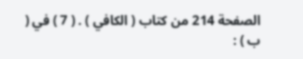الصفحة 214 من كتاب ( الكافي ) . ( 7 ) في ( ب ) :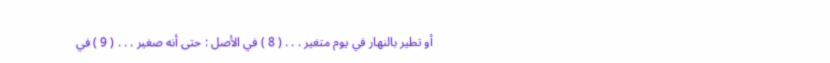أو تطير بالنهار في يوم متغير . . . ( 8 ) في الأصل : حتى أنه صغير . . . ( 9 ) في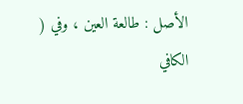الأصل : طالعة العين ، وفي ( الكافي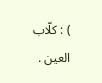) : كلّاب العين .